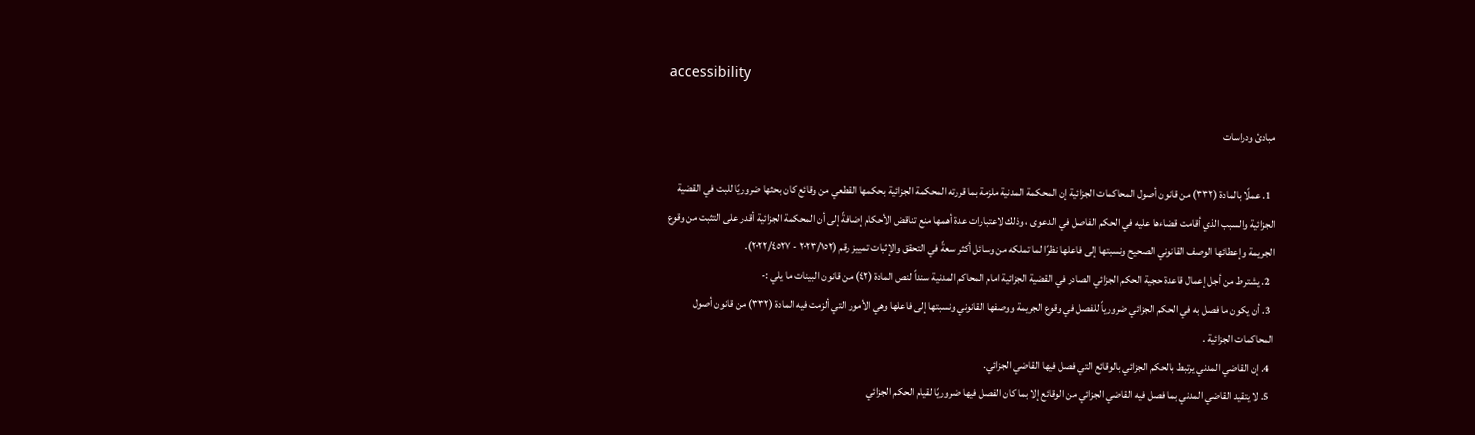accessibility

مبادئ ودراسات

  1. عملًا بالمادة (٣٣٢) من قانون أصول المحاكمات الجزائية إن المحكمة المدنية ملزمة بما قررته المحكمة الجزائية بحكمها القطعي من وقائع كان بحثها ضروريًا للبت في القضية الجزائية والسبب الذي أقامت قضاءها عليه في الحكم الفاصل في الدعوى ، وذلك لاعتبارات عدة أهمها منع تناقض الأحكام إضافةً إلى أن المحكمة الجزائية أقدر على التثبت من وقوع الجريمة وإعطائها الوصف القانوني الصحيح ونسبتها إلى فاعلها نظرًا لما تملكه من وسائل أكثر سعةً في التحقق والإثبات تمييز رقم (٢٠٢٣/١٥٢ - ٢٠٢٢/٤٥٢٧).
  2. يشترط من أجل إعمال قاعدة حجية الحكم الجزائي الصادر في القضية الجزائية امام المحاكم المدنية سنداً لنص المادة (٤٢) من قانون البينات ما يلي :-
  3. أن يكون ما فصل به في الحكم الجزائي ضرورياً للفصل في وقوع الجريمة ووصفها القانوني ونسبتها إلى فاعلها وهي الأمور التي ألزمت فيه المادة (٣٣٢) من قانون أصول المحاكمات الجزائية .
  4. إن القاضي المدني يرتبط بالحكم الجزائي بالوقائع التي فصل فيها القاضي الجزائي.
  5. لا يتقيد القاضي المدني بما فصل فيه القاضي الجزائي من الوقائع إلا بما كان الفصل فيها ضروريًا لقيام الحكم الجزائي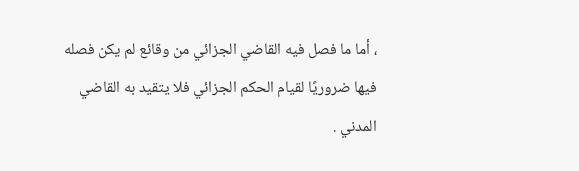، أما ما فصل فيه القاضي الجزائي من وقائع لم يكن فصله فيها ضروريًا لقيام الحكم الجزائي فلا يتقيد به القاضي المدني .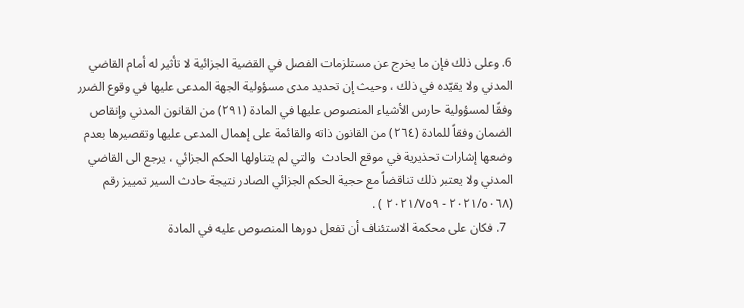6. وعلى ذلك فإن ما يخرج عن مستلزمات الفصل في القضية الجزائية لا تأثير له أمام القاضي المدني ولا يقيّده في ذلك ، وحيث إن تحديد مدى مسؤولية الجهة المدعى عليها في وقوع الضرر وفقًا لمسؤولية حارس الأشياء المنصوص عليها في المادة (٢٩١) من القانون المدني وإنقاص الضمان وفقاً للمادة (٢٦٤) من القانون ذاته والقائمة على إهمال المدعى عليها وتقصيرها بعدم وضعها إشارات تحذيرية في موقع الحادث  والتي لم يتناولها الحكم الجزائي ، يرجع الى القاضي المدني ولا يعتبر ذلك تناقضاً مع حجية الحكم الجزائي الصادر نتيجة حادث السير تمييز رقم (٢٠٢١/٥٠٦٨ - ٢٠٢١/٧٥٩ ) .
  7. فكان على محكمة الاستئناف أن تفعل دورها المنصوص عليه في المادة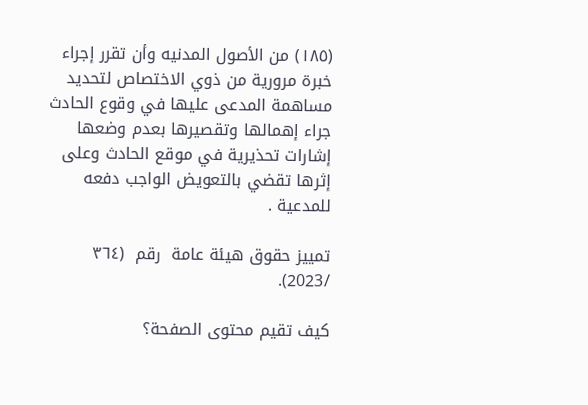(١٨٥) من الأصول المدنيه وأن تقرر إجراء خبرة مرورية من ذوي الاختصاص لتحديد مساهمة المدعى عليها في وقوع الحادث جراء إهمالها وتقصيرها بعدم وضعها إشارات تحذيرية في موقع الحادث وعلى إثرها تقضي بالتعويض الواجب دفعه للمدعية .

تمييز حقوق هيئة عامة  رقم  (٣٦٤ /2023).

كيف تقيم محتوى الصفحة؟